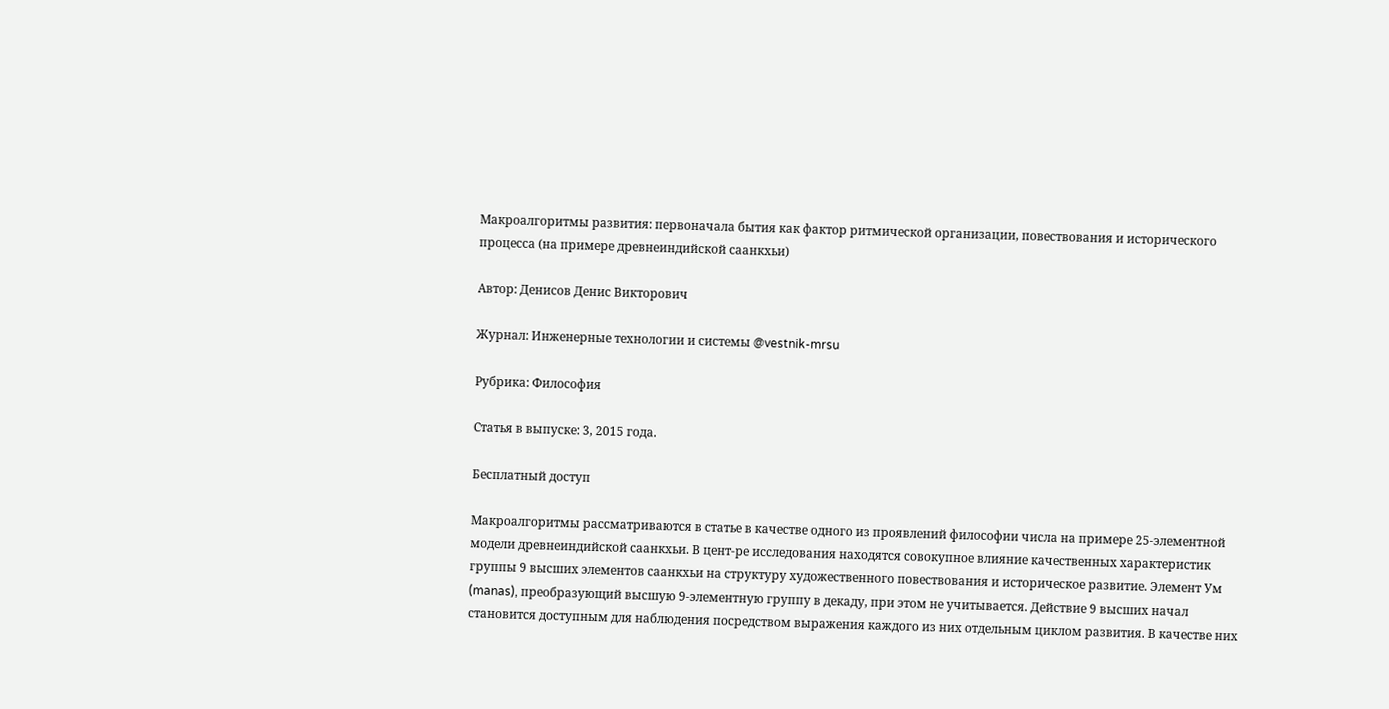Макроалгоритмы развития: первоначала бытия как фактор ритмической организации, повествования и исторического процесса (на примере древнеиндийской саанкхьи)

Автор: Денисов Денис Викторович

Журнал: Инженерные технологии и системы @vestnik-mrsu

Рубрика: Философия

Статья в выпуске: 3, 2015 года.

Бесплатный доступ

Макроалгоритмы рассматриваются в статье в качестве одного из проявлений философии числа на примере 25-элементной модели древнеиндийской саанкхьи. В цент-ре исследования находятся совокупное влияние качественных характеристик группы 9 высших элементов саанкхьи на структуру художественного повествования и историческое развитие. Элемент Ум (manas), преобразующий высшую 9-элементную группу в декаду, при этом не учитывается. Действие 9 высших начал становится доступным для наблюдения посредством выражения каждого из них отдельным циклом развития. В качестве них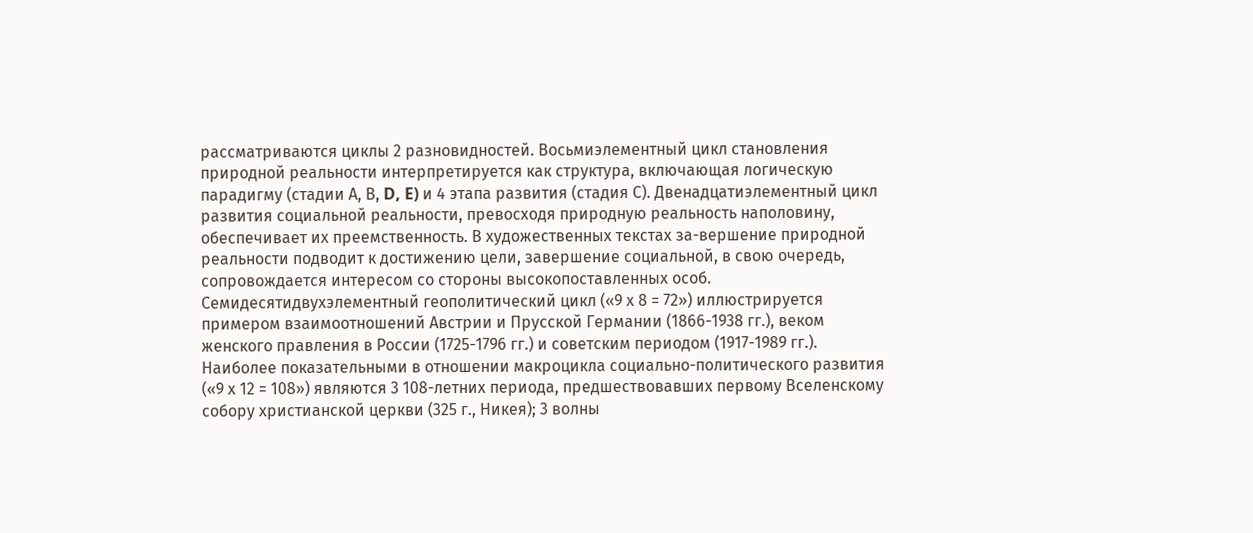рассматриваются циклы 2 разновидностей. Восьмиэлементный цикл становления природной реальности интерпретируется как структура, включающая логическую парадигму (стадии А, В, D, E) и 4 этапа развития (стадия С). Двенадцатиэлементный цикл развития социальной реальности, превосходя природную реальность наполовину, обеспечивает их преемственность. В художественных текстах за-вершение природной реальности подводит к достижению цели, завершение социальной, в свою очередь, сопровождается интересом со стороны высокопоставленных особ. Семидесятидвухэлементный геополитический цикл («9 х 8 = 72») иллюстрируется примером взаимоотношений Австрии и Прусской Германии (1866-1938 гг.), веком женского правления в России (1725-1796 гг.) и советским периодом (1917-1989 гг.). Наиболее показательными в отношении макроцикла социально-политического развития («9 х 12 = 108») являются 3 108-летних периода, предшествовавших первому Вселенскому собору христианской церкви (325 г., Никея); 3 волны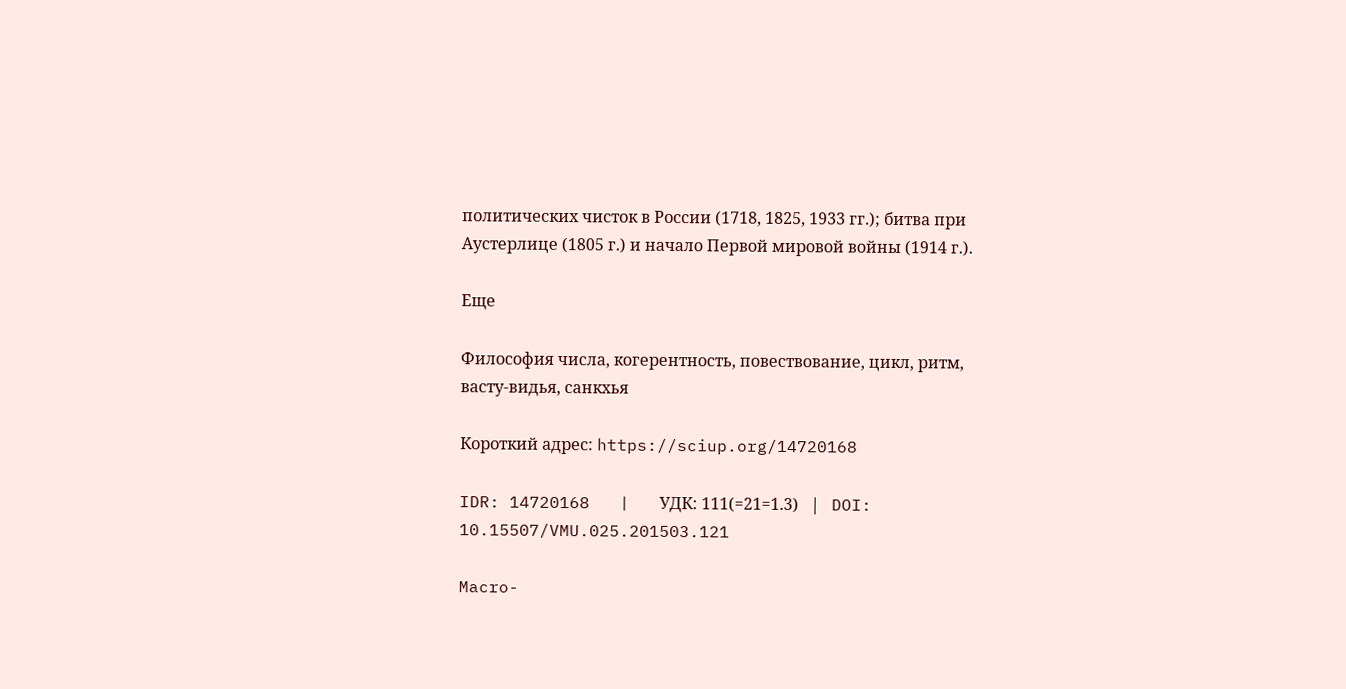политических чисток в России (1718, 1825, 1933 гг.); битва при Аустерлице (1805 г.) и начало Первой мировой войны (1914 г.).

Еще

Философия числа, когерентность, повествование, цикл, ритм, васту-видья, санкхья

Короткий адрес: https://sciup.org/14720168

IDR: 14720168   |   УДК: 111(=21=1.3)   |   DOI: 10.15507/VMU.025.201503.121

Macro-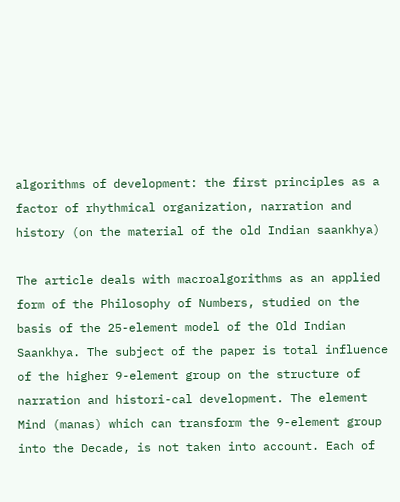algorithms of development: the first principles as a factor of rhythmical organization, narration and history (on the material of the old Indian saankhya)

The article deals with macroalgorithms as an applied form of the Philosophy of Numbers, studied on the basis of the 25-element model of the Old Indian Saankhya. The subject of the paper is total influence of the higher 9-element group on the structure of narration and histori-cal development. The element Mind (manas) which can transform the 9-element group into the Decade, is not taken into account. Each of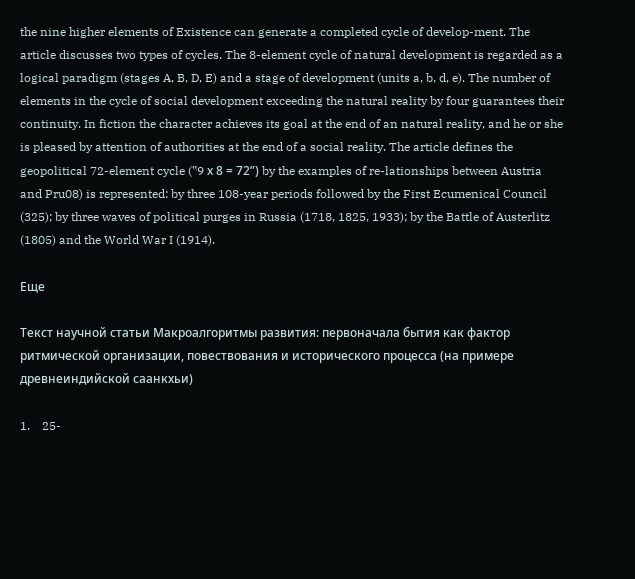the nine higher elements of Existence can generate a completed cycle of develop-ment. The article discusses two types of cycles. The 8-element cycle of natural development is regarded as a logical paradigm (stages A, B, D, E) and a stage of development (units a, b, d, e). The number of elements in the cycle of social development exceeding the natural reality by four guarantees their continuity. In fiction the character achieves its goal at the end of an natural reality, and he or she is pleased by attention of authorities at the end of a social reality. The article defines the geopolitical 72-element cycle (‟9 х 8 = 72”) by the examples of re-lationships between Austria and Pru08) is represented: by three 108-year periods followed by the First Ecumenical Council (325); by three waves of political purges in Russia (1718, 1825, 1933); by the Battle of Austerlitz (1805) and the World War I (1914).

Еще

Текст научной статьи Макроалгоритмы развития: первоначала бытия как фактор ритмической организации, повествования и исторического процесса (на примере древнеиндийской саанкхьи)

1.    25-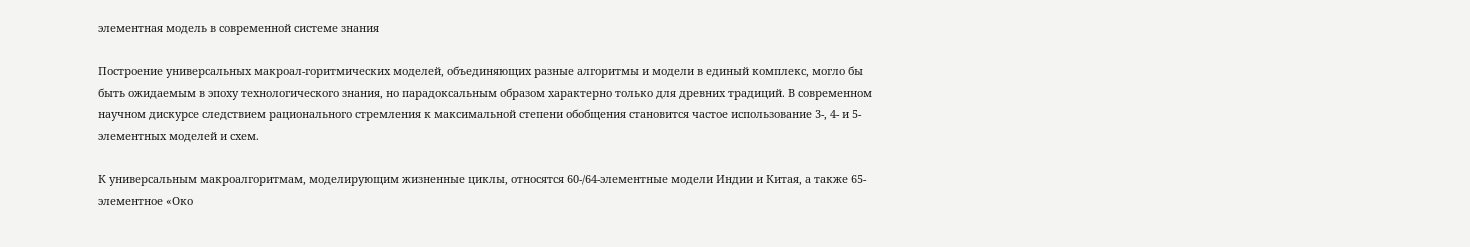элементная модель в современной системе знания

Построение универсальных макроал-горитмических моделей, объединяющих разные алгоритмы и модели в единый комплекс, могло бы быть ожидаемым в эпоху технологического знания, но парадоксальным образом характерно только для древних традиций. В современном научном дискурсе следствием рационального стремления к максимальной степени обобщения становится частое использование 3-, 4- и 5-элементных моделей и схем.

К универсальным макроалгоритмам, моделирующим жизненные циклы, относятся 60-/64-элементные модели Индии и Китая, а также 65-элементное «Око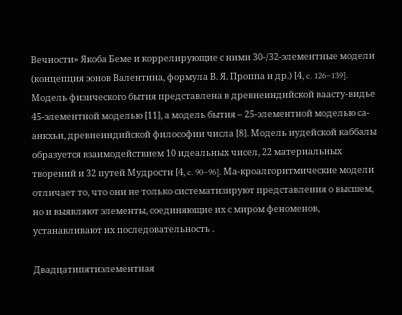Вечности» Якоба Беме и коррелирующие с ними 30-/32-элементные модели (концепция эонов Валентина, формула В. Я. Проппа и др.) [4, c. 126–139]. Модель физического бытия представлена в древнеиндийской ваасту-видье 45-элементной моделью [11], а модель бытия – 25-элементной моделью са-анкхьи, древнеиндийской философии числа [8]. Модель иудейской каббалы образуется взаимодействием 10 идеальных чисел, 22 материальных творений и 32 путей Мудрости [4, c. 90–96]. Ма-кроалгоритмические модели отличает то, что они не только систематизируют представления о высшем, но и выявляют элементы, соединяющие их с миром феноменов, устанавливают их последовательность .

Двадцатипятиэлементная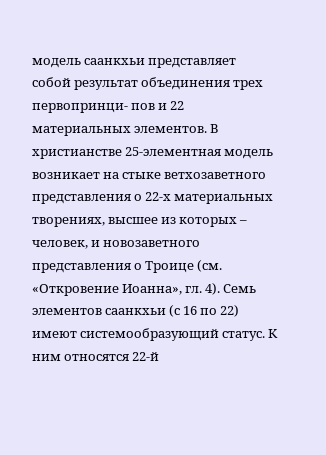модель саанкхьи представляет собой результат объединения трех первопринци- пов и 22 материальных элементов. В христианстве 25-элементная модель возникает на стыке ветхозаветного представления о 22-х материальных творениях, высшее из которых – человек, и новозаветного представления о Троице (см. «Откровение Иоанна», гл. 4). Семь элементов саанкхьи (с 16 по 22) имеют системообразующий статус. К ним относятся 22-й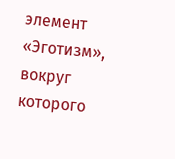элемент «Эготизм», вокруг которого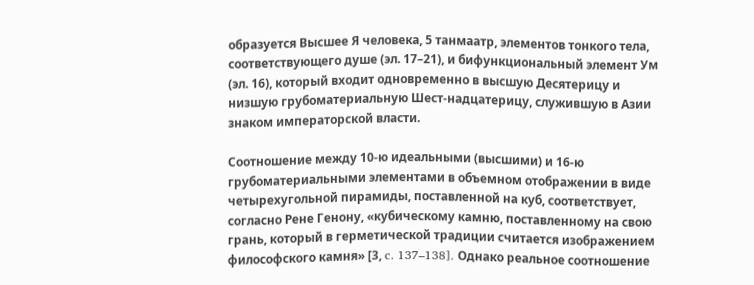образуется Высшее Я человека, 5 танмаатр, элементов тонкого тела, соответствующего душе (эл. 17–21), и бифункциональный элемент Ум (эл. 16), который входит одновременно в высшую Десятерицу и низшую грубоматериальную Шест-надцатерицу, служившую в Азии знаком императорской власти.

Соотношение между 10-ю идеальными (высшими) и 16-ю грубоматериальными элементами в объемном отображении в виде четырехугольной пирамиды, поставленной на куб, соответствует, согласно Рене Генону, «кубическому камню, поставленному на свою грань, который в герметической традиции считается изображением философского камня» [3, c. 137–138]. Однако реальное соотношение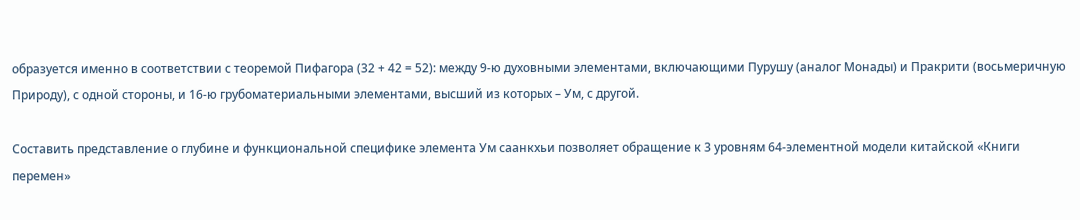образуется именно в соответствии с теоремой Пифагора (32 + 42 = 52): между 9-ю духовными элементами, включающими Пурушу (аналог Монады) и Пракрити (восьмеричную Природу), с одной стороны, и 16-ю грубоматериальными элементами, высший из которых – Ум, с другой.

Составить представление о глубине и функциональной специфике элемента Ум саанкхьи позволяет обращение к 3 уровням 64-элементной модели китайской «Книги перемен»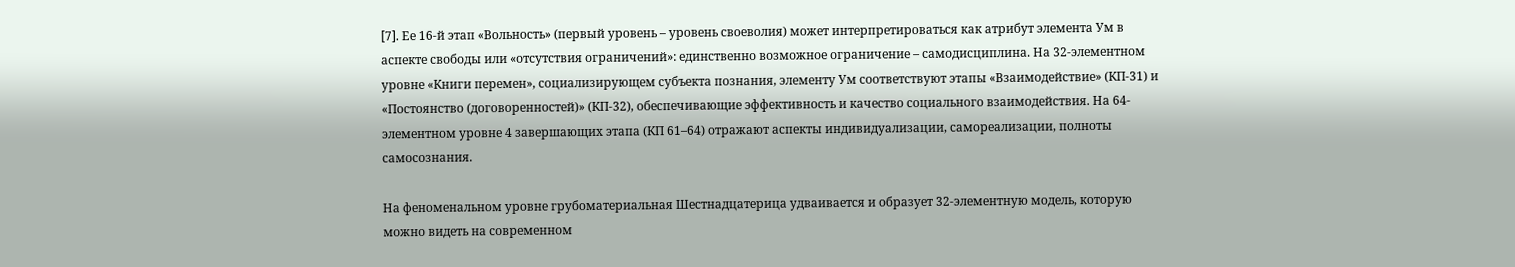[7]. Ее 16-й этап «Вольность» (первый уровень – уровень своеволия) может интерпретироваться как атрибут элемента Ум в аспекте свободы или «отсутствия ограничений»: единственно возможное ограничение – самодисциплина. На 32-элементном уровне «Книги перемен», социализирующем субъекта познания, элементу Ум соответствуют этапы «Взаимодействие» (КП-31) и «Постоянство (договоренностей)» (КП-32), обеспечивающие эффективность и качество социального взаимодействия. На 64-элементном уровне 4 завершающих этапа (КП 61–64) отражают аспекты индивидуализации, самореализации, полноты самосознания.

На феноменальном уровне грубоматериальная Шестнадцатерица удваивается и образует 32-элементную модель, которую можно видеть на современном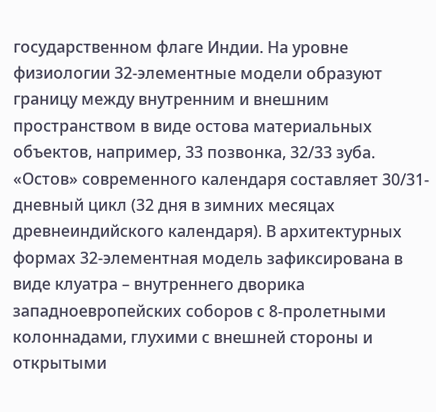государственном флаге Индии. На уровне физиологии 32-элементные модели образуют границу между внутренним и внешним пространством в виде остова материальных объектов, например, 33 позвонка, 32/33 зуба. «Остов» современного календаря составляет 30/31-дневный цикл (32 дня в зимних месяцах древнеиндийского календаря). В архитектурных формах 32-элементная модель зафиксирована в виде клуатра – внутреннего дворика западноевропейских соборов с 8-пролетными колоннадами, глухими с внешней стороны и открытыми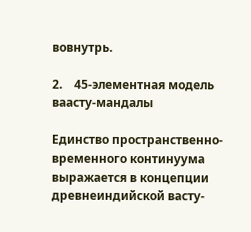вовнутрь.

2.    45-элементная модель ваасту-мандалы

Единство пространственно-временного континуума выражается в концепции древнеиндийской васту-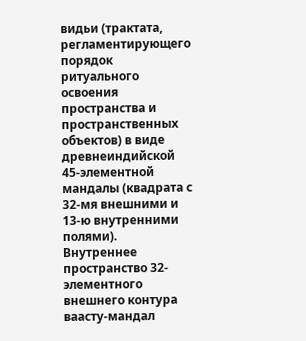видьи (трактата, регламентирующего порядок ритуального освоения пространства и пространственных объектов) в виде древнеиндийской 45-элементной мандалы (квадрата с 32-мя внешними и 13-ю внутренними полями). Внутреннее пространство 32-элементного внешнего контура ваасту-мандал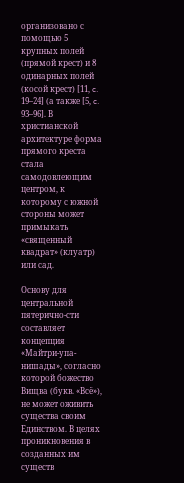организовано с помощью 5 крупных полей (прямой крест) и 8 одинарных полей (косой крест) [11, c. 19–24] (а также [5, c. 93–96]. В христианской архитектуре форма прямого креста стала самодовлеющим центром, к которому с южной стороны может примыкать «священный квадрат» (клуатр) или сад.

Основу для центральной пятерично-сти составляет концепция «Майтри-упа-нишады», согласно которой божество Вищва (букв. «Всё»), не может оживить существа своим Единством. В целях проникновения в созданных им существ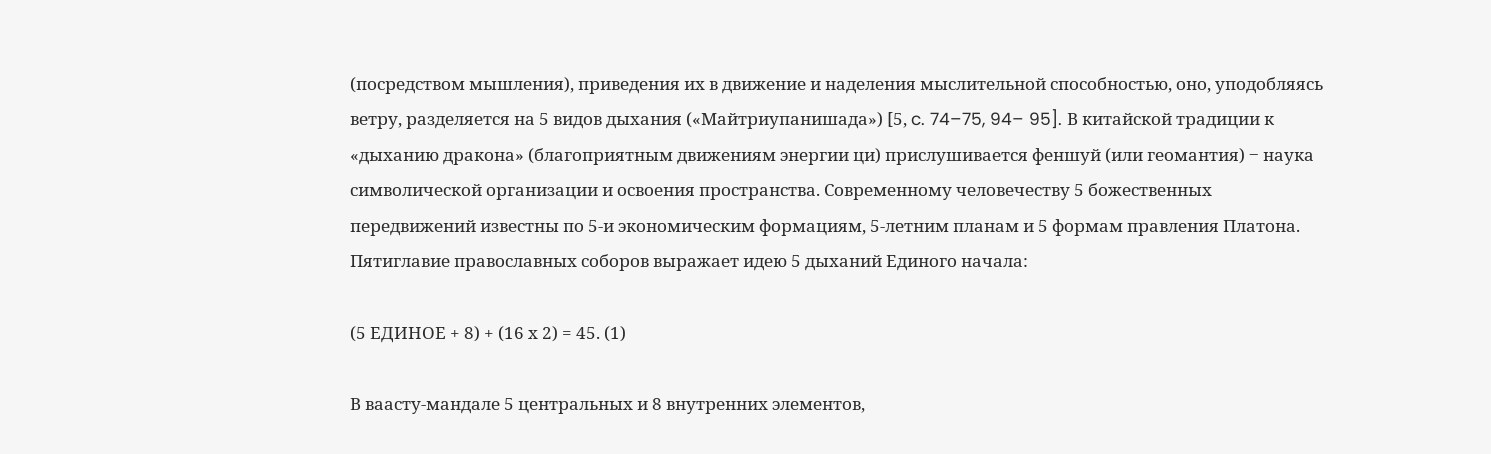(посредством мышления), приведения их в движение и наделения мыслительной способностью, оно, уподобляясь ветру, разделяется на 5 видов дыхания («Майтриупанишада») [5, c. 74–75, 94– 95]. В китайской традиции к «дыханию дракона» (благоприятным движениям энергии ци) прислушивается феншуй (или геомантия) ‒ наука символической организации и освоения пространства. Современному человечеству 5 божественных передвижений известны по 5-и экономическим формациям, 5-летним планам и 5 формам правления Платона. Пятиглавие православных соборов выражает идею 5 дыханий Единого начала:

(5 ЕДИНОЕ + 8) + (16 х 2) = 45. (1)

В ваасту-мандале 5 центральных и 8 внутренних элементов,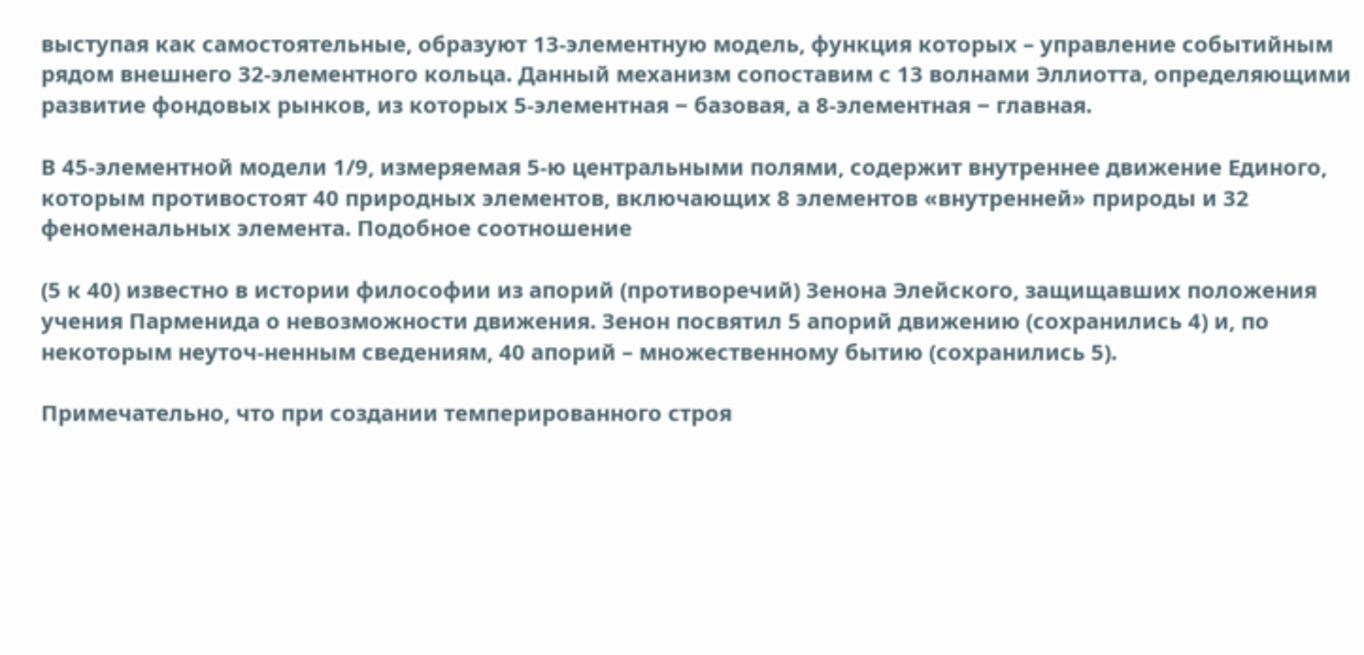выступая как самостоятельные, образуют 13-элементную модель, функция которых – управление событийным рядом внешнего 32-элементного кольца. Данный механизм сопоставим с 13 волнами Эллиотта, определяющими развитие фондовых рынков, из которых 5-элементная ‒ базовая, а 8-элементная ‒ главная.

В 45-элементной модели 1/9, измеряемая 5-ю центральными полями, содержит внутреннее движение Единого, которым противостоят 40 природных элементов, включающих 8 элементов «внутренней» природы и 32 феноменальных элемента. Подобное соотношение

(5 к 40) известно в истории философии из апорий (противоречий) Зенона Элейского, защищавших положения учения Парменида о невозможности движения. Зенон посвятил 5 апорий движению (сохранились 4) и, по некоторым неуточ-ненным сведениям, 40 апорий – множественному бытию (сохранились 5).

Примечательно, что при создании темперированного строя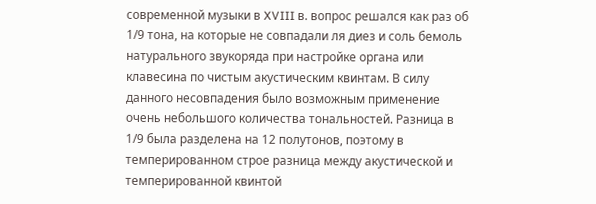современной музыки в XVIII в. вопрос решался как раз об 1/9 тона, на которые не совпадали ля диез и соль бемоль натурального звукоряда при настройке органа или клавесина по чистым акустическим квинтам. В силу данного несовпадения было возможным применение очень небольшого количества тональностей. Разница в 1/9 была разделена на 12 полутонов, поэтому в темперированном строе разница между акустической и темперированной квинтой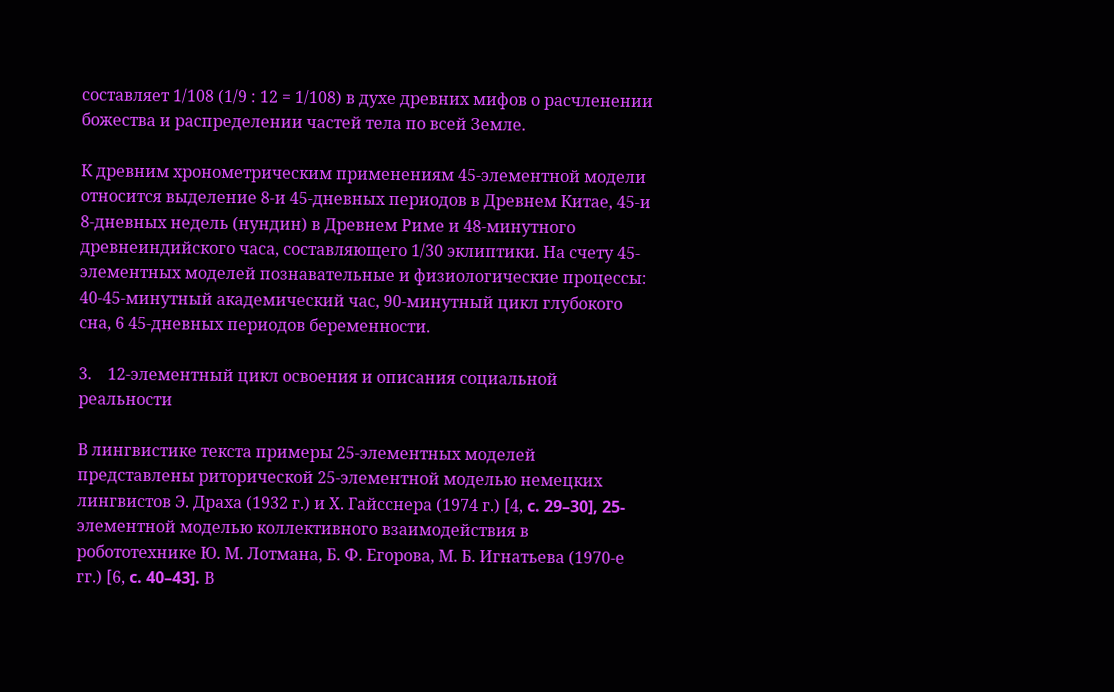составляет 1/108 (1/9 : 12 = 1/108) в духе древних мифов о расчленении божества и распределении частей тела по всей Земле.

К древним хронометрическим применениям 45-элементной модели относится выделение 8-и 45-дневных периодов в Древнем Китае, 45-и 8-дневных недель (нундин) в Древнем Риме и 48-минутного древнеиндийского часа, составляющего 1/30 эклиптики. На счету 45-элементных моделей познавательные и физиологические процессы: 40-45-минутный академический час, 90-минутный цикл глубокого сна, 6 45-дневных периодов беременности.

3.    12-элементный цикл освоения и описания социальной реальности

В лингвистике текста примеры 25-элементных моделей представлены риторической 25-элементной моделью немецких лингвистов Э. Драха (1932 г.) и Х. Гайсснера (1974 г.) [4, c. 29–30], 25-элементной моделью коллективного взаимодействия в робототехнике Ю. М. Лотмана, Б. Ф. Егорова, М. Б. Игнатьева (1970-е гг.) [6, c. 40–43]. В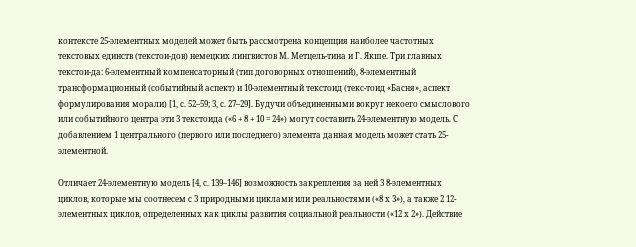контексте 25-элементных моделей может быть рассмотрена концепция наиболее частотных текстовых единств (текстои-дов) немецких лингвистов М. Метцель-тина и Г. Якше. Три главных текстои-да: 6-элементный компенсаторный (тип договорных отношений), 8-элементный трансформационный (событийный аспект) и 10-элементный текстоид (текс-тоид «Басня», аспект формулирования морали) [1, c. 52–59; 3, c. 27–29]. Будучи объединенными вокруг некоего смыслового или событийного центра эти 3 текстоида («6 + 8 + 10 = 24») могут составить 24-элементную модель. С добавлением 1 центрального (первого или последнего) элемента данная модель может стать 25-элементной.

Отличает 24-элементную модель [4, c. 139–146] возможность закрепления за ней 3 8-элементных циклов, которые мы соотнесем с 3 природными циклами или реальностями («8 х 3»), а также 2 12-элементных циклов, определенных как циклы развития социальной реальности («12 х 2»). Действие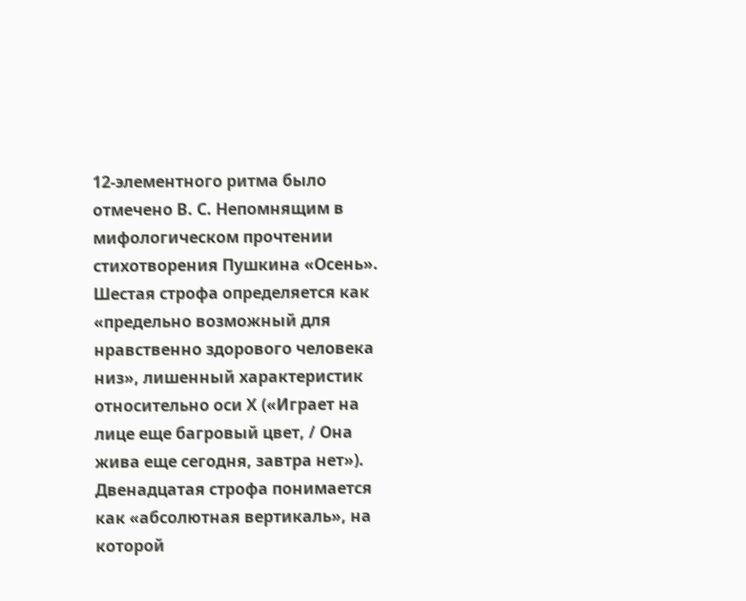12-элементного ритма было отмечено В. С. Непомнящим в мифологическом прочтении стихотворения Пушкина «Осень». Шестая строфа определяется как «предельно возможный для нравственно здорового человека низ», лишенный характеристик относительно оси Х («Играет на лице еще багровый цвет, / Она жива еще сегодня, завтра нет»). Двенадцатая строфа понимается как «абсолютная вертикаль», на которой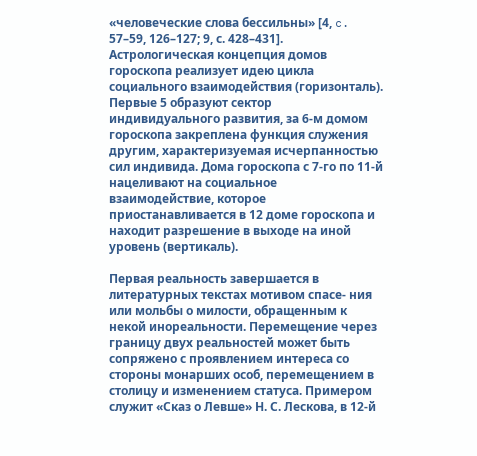«человеческие слова бессильны» [4, c. 57–59, 126–127; 9, с. 428–431]. Астрологическая концепция домов гороскопа реализует идею цикла социального взаимодействия (горизонталь). Первые 5 образуют сектор индивидуального развития, за 6-м домом гороскопа закреплена функция служения другим, характеризуемая исчерпанностью сил индивида. Дома гороскопа с 7-го по 11-й нацеливают на социальное взаимодействие, которое приостанавливается в 12 доме гороскопа и находит разрешение в выходе на иной уровень (вертикаль).

Первая реальность завершается в литературных текстах мотивом спасе- ния или мольбы о милости, обращенным к некой инореальности. Перемещение через границу двух реальностей может быть сопряжено с проявлением интереса со стороны монарших особ, перемещением в столицу и изменением статуса. Примером служит «Сказ о Левше» Н. С. Лескова, в 12-й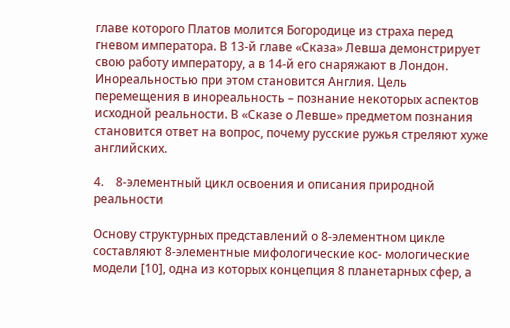главе которого Платов молится Богородице из страха перед гневом императора. В 13-й главе «Сказа» Левша демонстрирует свою работу императору, а в 14-й его снаряжают в Лондон. Инореальностью при этом становится Англия. Цель перемещения в инореальность – познание некоторых аспектов исходной реальности. В «Сказе о Левше» предметом познания становится ответ на вопрос, почему русские ружья стреляют хуже английских.

4.    8-элементный цикл освоения и описания природной реальности

Основу структурных представлений о 8-элементном цикле составляют 8-элементные мифологические кос- мологические модели [10], одна из которых концепция 8 планетарных сфер, а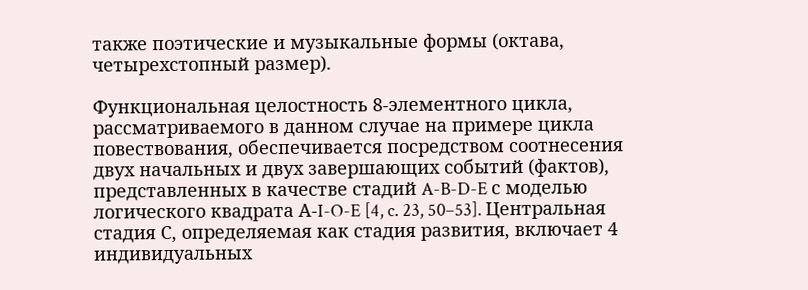также поэтические и музыкальные формы (октава, четырехстопный размер).

Функциональная целостность 8-элементного цикла, рассматриваемого в данном случае на примере цикла повествования, обеспечивается посредством соотнесения двух начальных и двух завершающих событий (фактов), представленных в качестве стадий A-B-D-E с моделью логического квадрата А-I-O-E [4, c. 23, 50–53]. Центральная стадия С, определяемая как стадия развития, включает 4 индивидуальных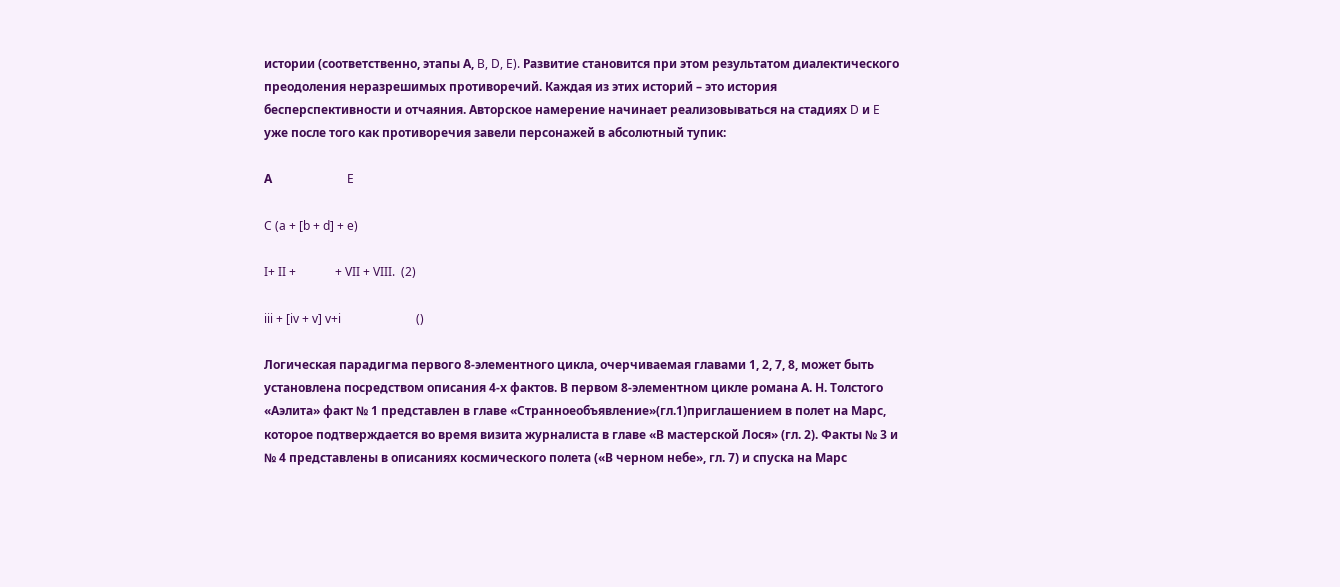истории (соответственно, этапы А, B, D, E). Развитие становится при этом результатом диалектического преодоления неразрешимых противоречий. Каждая из этих историй – это история бесперспективности и отчаяния. Авторское намерение начинает реализовываться на стадиях D и E уже после того как противоречия завели персонажей в абсолютный тупик:

А                         E

C (a + [b + d] + e)

I+ II +             + VII + VIII.  (2)

iii + [iv + v] v+i                         ()

Логическая парадигма первого 8-элементного цикла, очерчиваемая главами 1, 2, 7, 8, может быть установлена посредством описания 4-х фактов. В первом 8-элементном цикле романа А. Н. Толстого «Аэлита» факт № 1 представлен в главе «Странноеобъявление»(гл.1)приглашением в полет на Марс, которое подтверждается во время визита журналиста в главе «В мастерской Лося» (гл. 2). Факты № 3 и № 4 представлены в описаниях космического полета («В черном небе», гл. 7) и спуска на Марс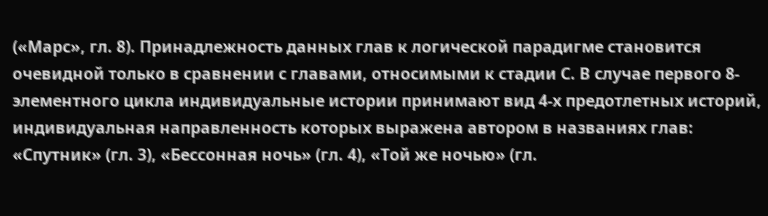(«Марс», гл. 8). Принадлежность данных глав к логической парадигме становится очевидной только в сравнении с главами, относимыми к стадии С. В случае первого 8-элементного цикла индивидуальные истории принимают вид 4-х предотлетных историй, индивидуальная направленность которых выражена автором в названиях глав: «Спутник» (гл. 3), «Бессонная ночь» (гл. 4), «Той же ночью» (гл.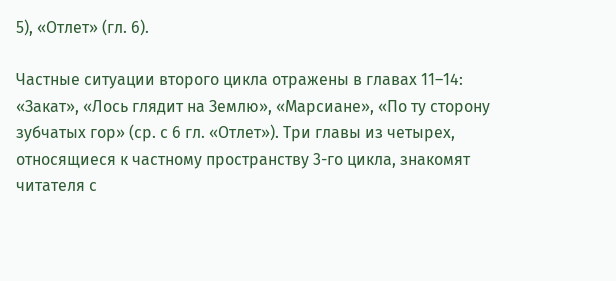5), «Отлет» (гл. 6).

Частные ситуации второго цикла отражены в главах 11–14: «Закат», «Лось глядит на Землю», «Марсиане», «По ту сторону зубчатых гор» (ср. с 6 гл. «Отлет»). Три главы из четырех, относящиеся к частному пространству 3-го цикла, знакомят читателя с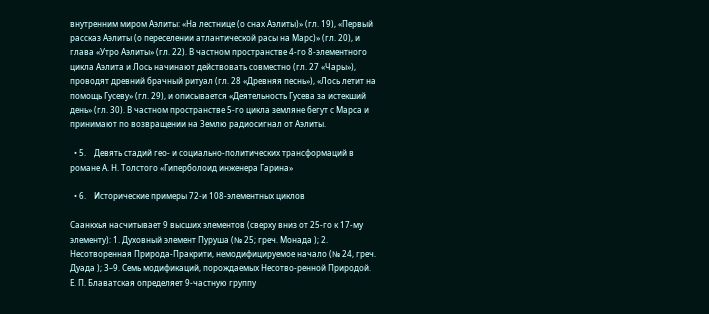внутренним миром Аэлиты: «На лестнице (о снах Аэлиты)» (гл. 19), «Первый рассказ Аэлиты (о переселении атлантической расы на Марс)» (гл. 20), и глава «Утро Аэлиты» (гл. 22). В частном пространстве 4-го 8-элементного цикла Аэлита и Лось начинают действовать совместно (гл. 27 «Чары»), проводят древний брачный ритуал (гл. 28 «Древняя песнь»), «Лось летит на помощь Гусеву» (гл. 29), и описывается «Деятельность Гусева за истекший день» (гл. 30). В частном пространстве 5-го цикла земляне бегут с Марса и принимают по возвращении на Землю радиосигнал от Аэлиты.

  • 5.    Девять стадий гео- и социально-политических трансформаций в романе А. Н. Толстого «Гиперболоид инженера Гарина»

  • 6.    Исторические примеры 72-и 108-элементных циклов

Саанкхья насчитывает 9 высших элементов (сверху вниз от 25-го к 17-му элементу): 1. Духовный элемент Пуруша (№ 25; греч. Монада ); 2. Несотворенная Природа-Пракрити, немодифицируемое начало (№ 24, греч. Дуада ); 3–9. Семь модификаций, порождаемых Несотво-ренной Природой. Е. П. Блаватская определяет 9-частную группу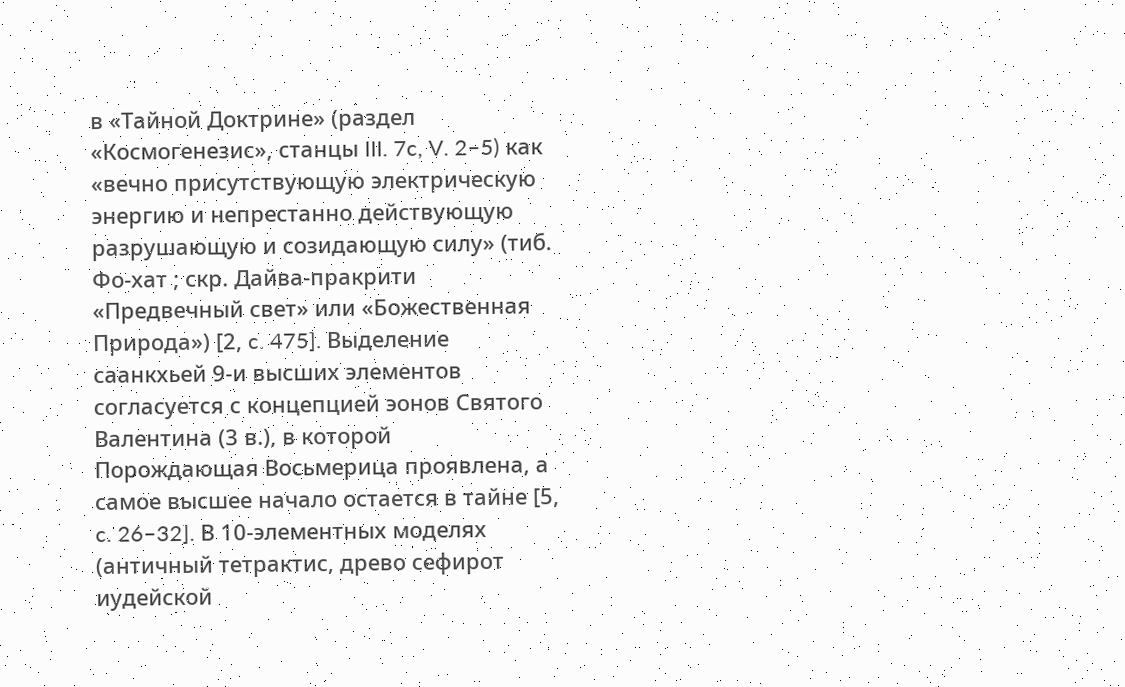в «Тайной Доктрине» (раздел «Космогенезис», cтанцы III. 7c, V. 2–5) как «вечно присутствующую электрическую энергию и непрестанно действующую разрушающую и созидающую силу» (тиб. Фо-хат ; скр. Дайва-пракрити «Предвечный свет» или «Божественная Природа») [2, c. 475]. Выделение саанкхьей 9-и высших элементов согласуется с концепцией эонов Святого Валентина (3 в.), в которой Порождающая Восьмерица проявлена, а самое высшее начало остается в тайне [5, c. 26–32]. В 10-элементных моделях (античный тетрактис, древо сефирот иудейской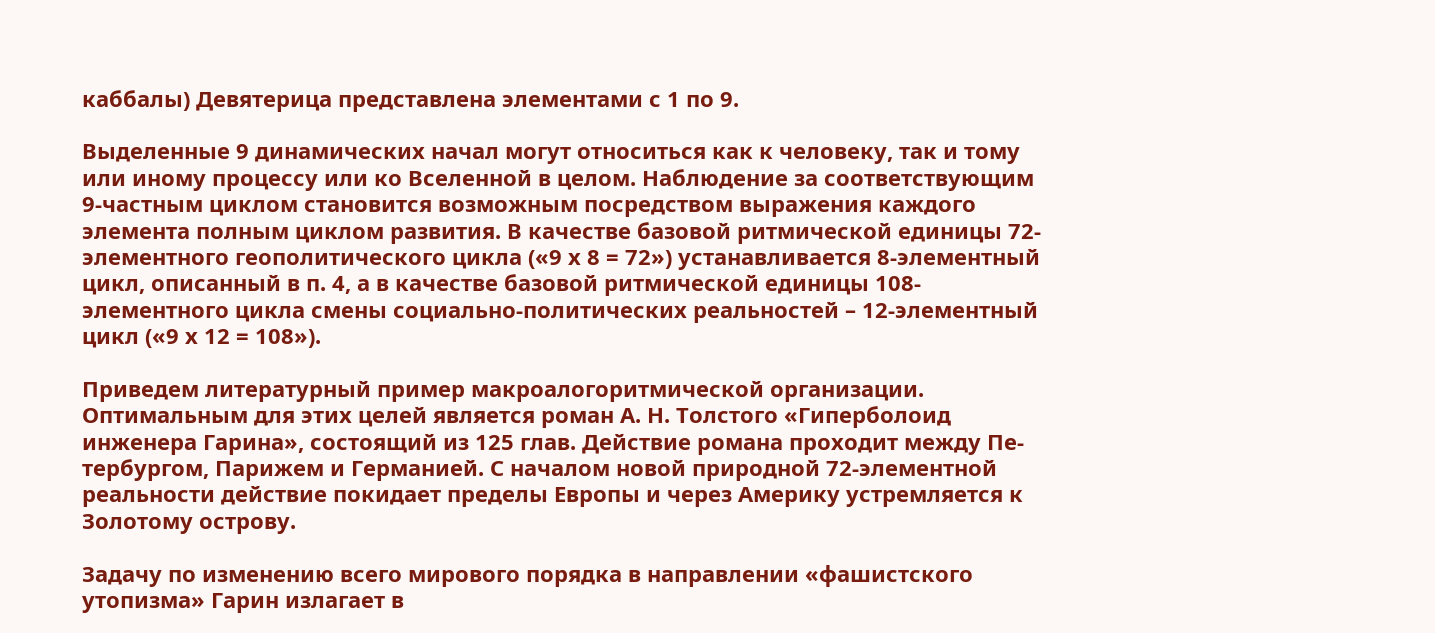каббалы) Девятерица представлена элементами с 1 по 9.

Выделенные 9 динамических начал могут относиться как к человеку, так и тому или иному процессу или ко Вселенной в целом. Наблюдение за соответствующим 9-частным циклом становится возможным посредством выражения каждого элемента полным циклом развития. В качестве базовой ритмической единицы 72-элементного геополитического цикла («9 х 8 = 72») устанавливается 8-элементный цикл, описанный в п. 4, а в качестве базовой ритмической единицы 108-элементного цикла смены социально-политических реальностей – 12-элементный цикл («9 х 12 = 108»).

Приведем литературный пример макроалогоритмической организации. Оптимальным для этих целей является роман А. Н. Толстого «Гиперболоид инженера Гарина», состоящий из 125 глав. Действие романа проходит между Пе- тербургом, Парижем и Германией. С началом новой природной 72-элементной реальности действие покидает пределы Европы и через Америку устремляется к Золотому острову.

Задачу по изменению всего мирового порядка в направлении «фашистского утопизма» Гарин излагает в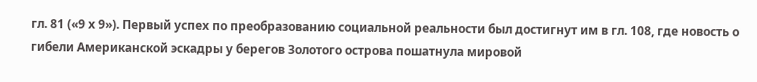гл. 81 («9 х 9»). Первый успех по преобразованию социальной реальности был достигнут им в гл. 108, где новость о гибели Американской эскадры у берегов Золотого острова пошатнула мировой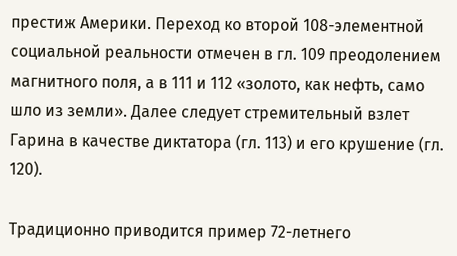престиж Америки. Переход ко второй 108-элементной социальной реальности отмечен в гл. 109 преодолением магнитного поля, а в 111 и 112 «золото, как нефть, само шло из земли». Далее следует стремительный взлет Гарина в качестве диктатора (гл. 113) и его крушение (гл. 120).

Традиционно приводится пример 72-летнего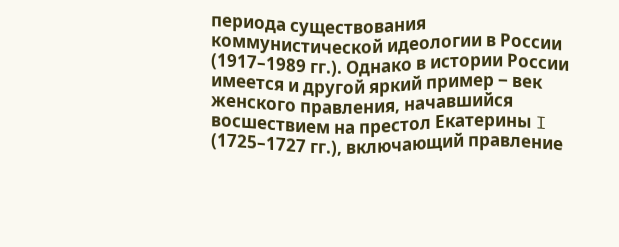периода существования коммунистической идеологии в России (1917–1989 гг.). Однако в истории России имеется и другой яркий пример ‒ век женского правления, начавшийся восшествием на престол Екатерины I (1725–1727 гг.), включающий правление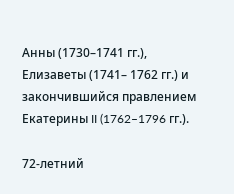Анны (1730–1741 гг.), Елизаветы (1741– 1762 гг.) и закончившийся правлением Екатерины II (1762–1796 гг.).

72-летний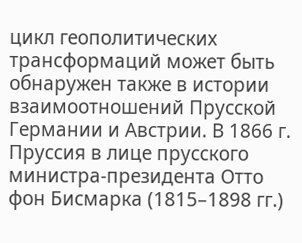цикл геополитических трансформаций может быть обнаружен также в истории взаимоотношений Прусской Германии и Австрии. В 1866 г. Пруссия в лице прусского министра-президента Отто фон Бисмарка (1815–1898 гг.)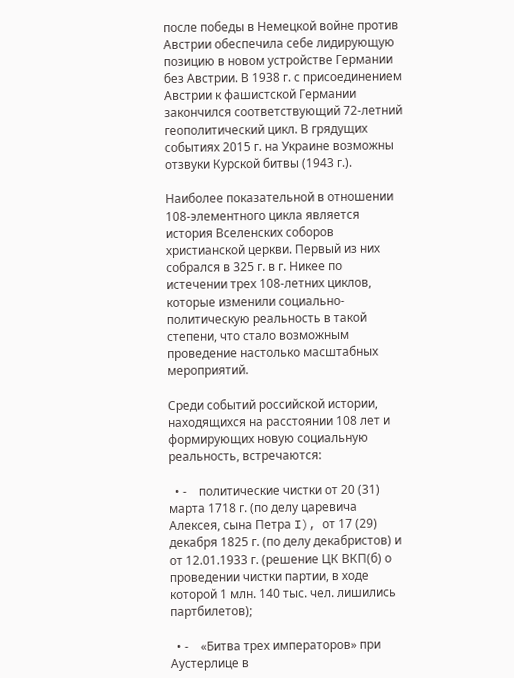после победы в Немецкой войне против Австрии обеспечила себе лидирующую позицию в новом устройстве Германии без Австрии. В 1938 г. с присоединением Австрии к фашистской Германии закончился соответствующий 72-летний геополитический цикл. В грядущих событиях 2015 г. на Украине возможны отзвуки Курской битвы (1943 г.).

Наиболее показательной в отношении 108-элементного цикла является история Вселенских соборов христианской церкви. Первый из них собрался в 325 г. в г. Никее по истечении трех 108-летних циклов, которые изменили социально-политическую реальность в такой степени, что стало возможным проведение настолько масштабных мероприятий.

Среди событий российской истории, находящихся на расстоянии 108 лет и формирующих новую социальную реальность, встречаются:

  • -    политические чистки от 20 (31) марта 1718 г. (по делу царевича Алексея, сына Петра I), от 17 (29) декабря 1825 г. (по делу декабристов) и от 12.01.1933 г. (решение ЦК ВКП(б) о проведении чистки партии, в ходе которой 1 млн. 140 тыс. чел. лишились партбилетов);

  • -    «Битва трех императоров» при Аустерлице в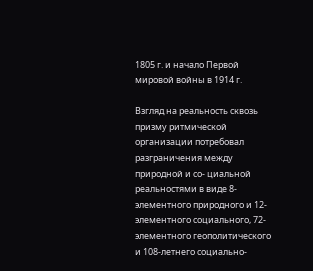1805 г. и начало Первой мировой войны в 1914 г.

Взгляд на реальность сквозь призму ритмической организации потребовал разграничения между природной и со- циальной реальностями в виде 8-элементного природного и 12-элементного социального, 72-элементного геополитического и 108-летнего социально-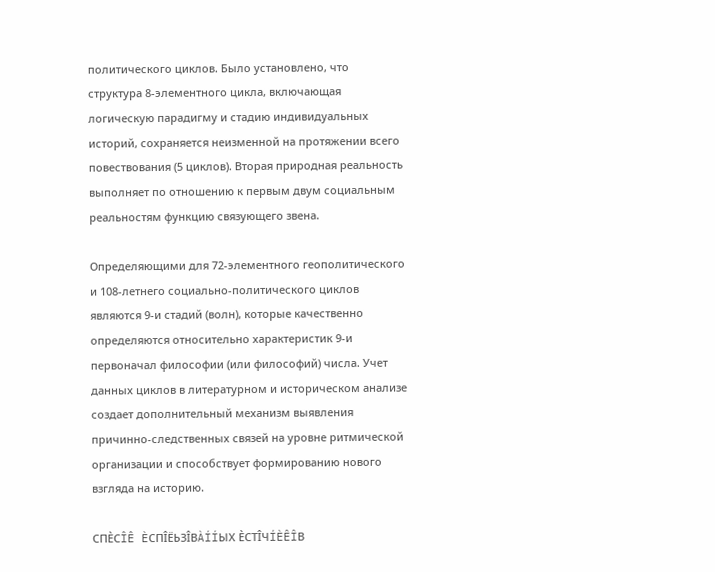политического циклов. Было установлено, что структура 8-элементного цикла, включающая логическую парадигму и стадию индивидуальных историй, сохраняется неизменной на протяжении всего повествования (5 циклов). Вторая природная реальность выполняет по отношению к первым двум социальным реальностям функцию связующего звена.

Определяющими для 72-элементного геополитического и 108-летнего социально-политического циклов являются 9-и стадий (волн), которые качественно определяются относительно характеристик 9-и первоначал философии (или философий) числа. Учет данных циклов в литературном и историческом анализе создает дополнительный механизм выявления причинно-следственных связей на уровне ритмической организации и способствует формированию нового взгляда на историю.

СПÈСÎÊ ÈСПÎËЬЗÎВÀÍÍЫХ ÈСТÎЧÍÈÊÎВ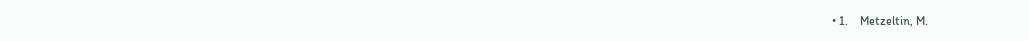• 1.    Metzeltin, M.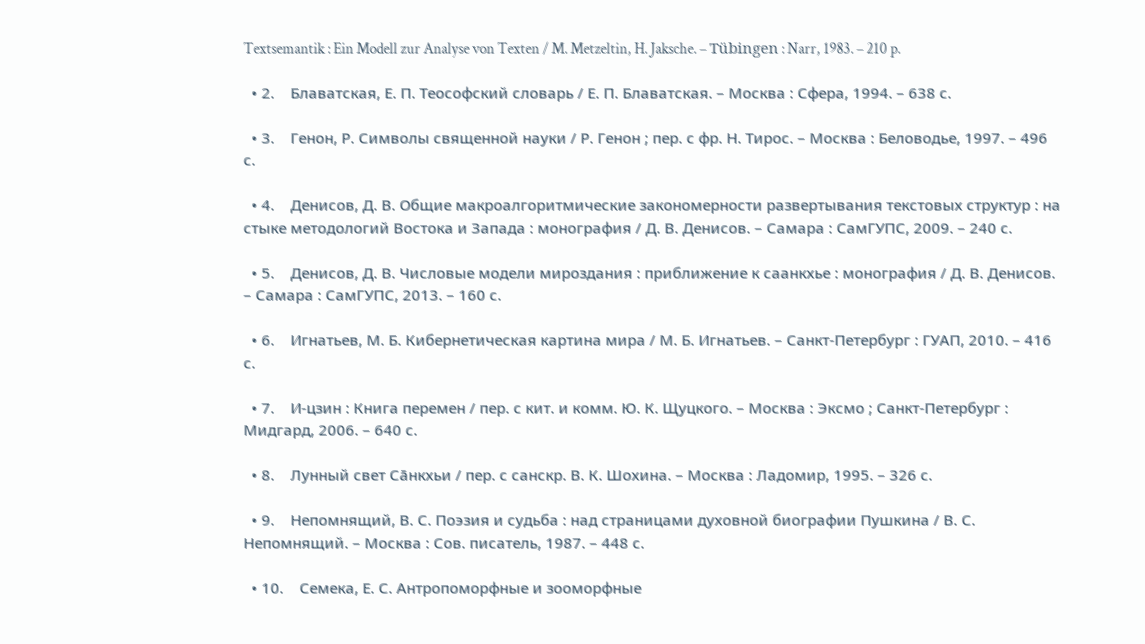Textsemantik : Ein Modell zur Analyse von Texten / M. Metzeltin, H. Jaksche. – Tübingen : Narr, 1983. – 210 p.

  • 2.    Блаватская, Е. П. Теософский словарь / Е. П. Блаватская. – Москва : Сфера, 1994. – 638 с.

  • 3.    Генон, Р. Символы священной науки / Р. Генон ; пер. с фр. Н. Тирос. – Москва : Беловодье, 1997. – 496 с.

  • 4.    Денисов, Д. В. Общие макроалгоритмические закономерности развертывания текстовых структур : на стыке методологий Востока и Запада : монография / Д. В. Денисов. – Самара : СамГУПС, 2009. – 240 с.

  • 5.    Денисов, Д. В. Числовые модели мироздания : приближение к саанкхье : монография / Д. В. Денисов. – Самара : СамГУПС, 2013. – 160 с.

  • 6.    Игнатьев, М. Б. Кибернетическая картина мира / М. Б. Игнатьев. – Санкт-Петербург : ГУАП, 2010. – 416 с.

  • 7.    И-цзин : Книга перемен / пер. с кит. и комм. Ю. К. Щуцкого. – Москва : Эксмо ; Санкт-Петербург : Мидгард, 2006. – 640 с.

  • 8.    Лунный свет Сāнкхьи / пер. с санскр. В. К. Шохина. – Москва : Ладомир, 1995. – 326 с.

  • 9.    Непомнящий, В. С. Поэзия и судьба : над страницами духовной биографии Пушкина / В. С. Непомнящий. – Москва : Сов. писатель, 1987. – 448 с.

  • 10.    Семека, Е. С. Антропоморфные и зооморфные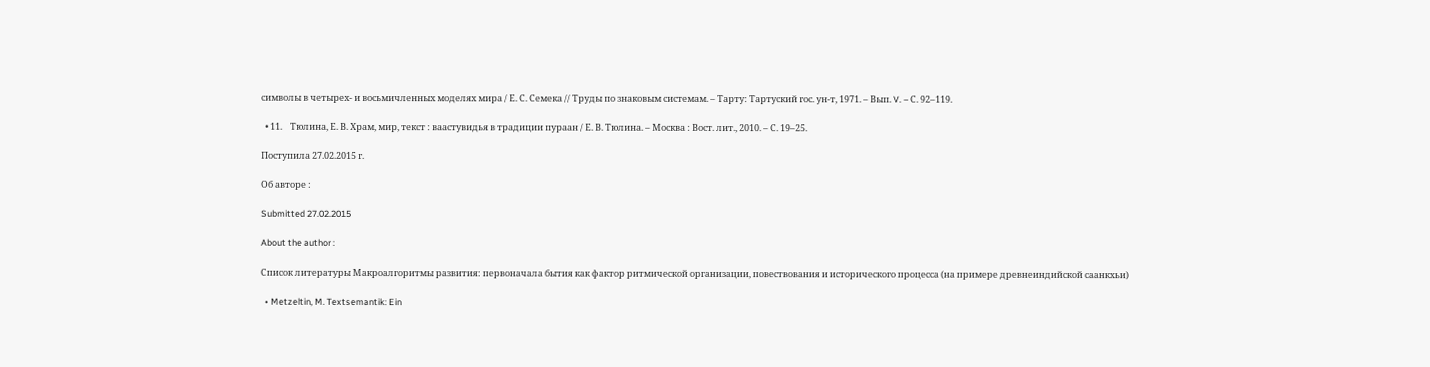символы в четырех- и восьмичленных моделях мира / Е. С. Семека // Труды по знаковым системам. – Тарту: Тартуский гос. ун-т, 1971. – Вып. V. – С. 92–119.

  • 11.    Тюлина, Е. В. Храм, мир, текст : ваастувидья в традиции пураан / Е. В. Тюлина. – Москва : Вост. лит., 2010. – С. 19–25.

Поступила 27.02.2015 г.

Об авторе :

Submitted 27.02.2015

About the author :

Список литературы Макроалгоритмы развития: первоначала бытия как фактор ритмической организации, повествования и исторического процесса (на примере древнеиндийской саанкхьи)

  • Metzeltin, M. Textsemantik: Ein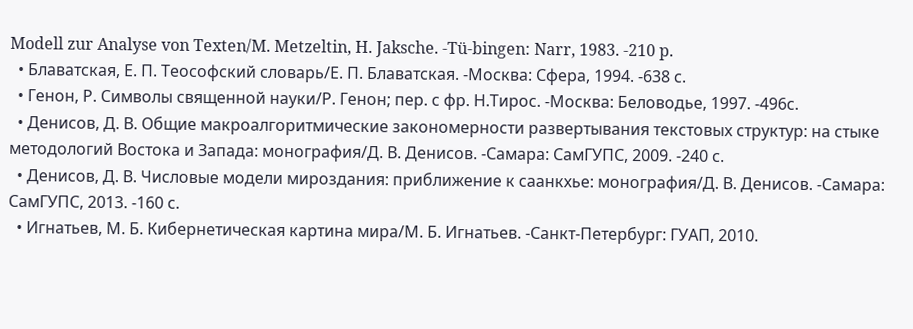Modell zur Analyse von Texten/M. Metzeltin, H. Jaksche. -Tü-bingen: Narr, 1983. -210 p.
  • Блаватская, Е. П. Теософский словарь/Е. П. Блаватская. -Москва: Сфера, 1994. -638 с.
  • Генон, Р. Символы священной науки/Р. Генон; пер. с фр. Н.Тирос. -Москва: Беловодье, 1997. -496с.
  • Денисов, Д. В. Общие макроалгоритмические закономерности развертывания текстовых структур: на стыке методологий Востока и Запада: монография/Д. В. Денисов. -Самара: СамГУПС, 2009. -240 с.
  • Денисов, Д. В. Числовые модели мироздания: приближение к саанкхье: монография/Д. В. Денисов. -Самара: СамГУПС, 2013. -160 с.
  • Игнатьев, М. Б. Кибернетическая картина мира/М. Б. Игнатьев. -Санкт-Петербург: ГУАП, 2010.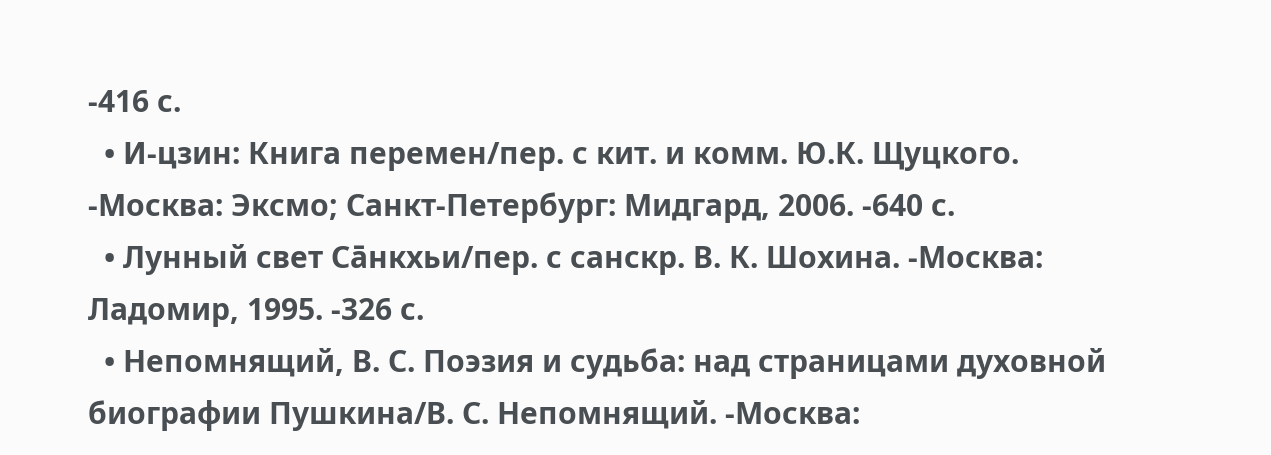-416 с.
  • И-цзин: Книга перемен/пер. с кит. и комм. Ю.К. Щуцкого. -Москва: Эксмо; Санкт-Петербург: Мидгард, 2006. -640 с.
  • Лунный свет Сāнкхьи/пер. с санскр. В. К. Шохина. -Москва: Ладомир, 1995. -326 с.
  • Непомнящий, В. С. Поэзия и судьба: над страницами духовной биографии Пушкина/В. С. Непомнящий. -Москва: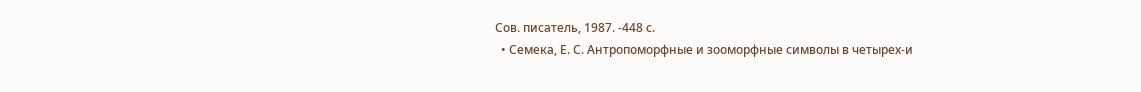Сов. писатель, 1987. -448 с.
  • Семека, Е. С. Антропоморфные и зооморфные символы в четырех-и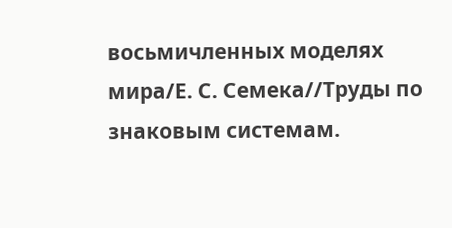восьмичленных моделях мира/Е. С. Семека//Труды по знаковым системам.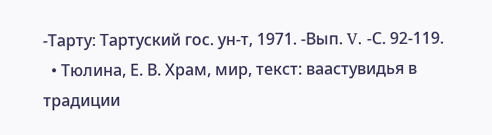-Тарту: Тартуский гос. ун-т, 1971. -Вып. V. -С. 92-119.
  • Тюлина, Е. В. Храм, мир, текст: ваастувидья в традиции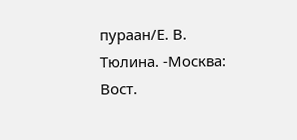пураан/Е. В. Тюлина. -Москва: Вост.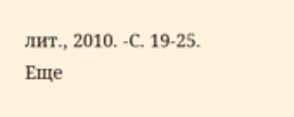лит., 2010. -С. 19-25.
Еще